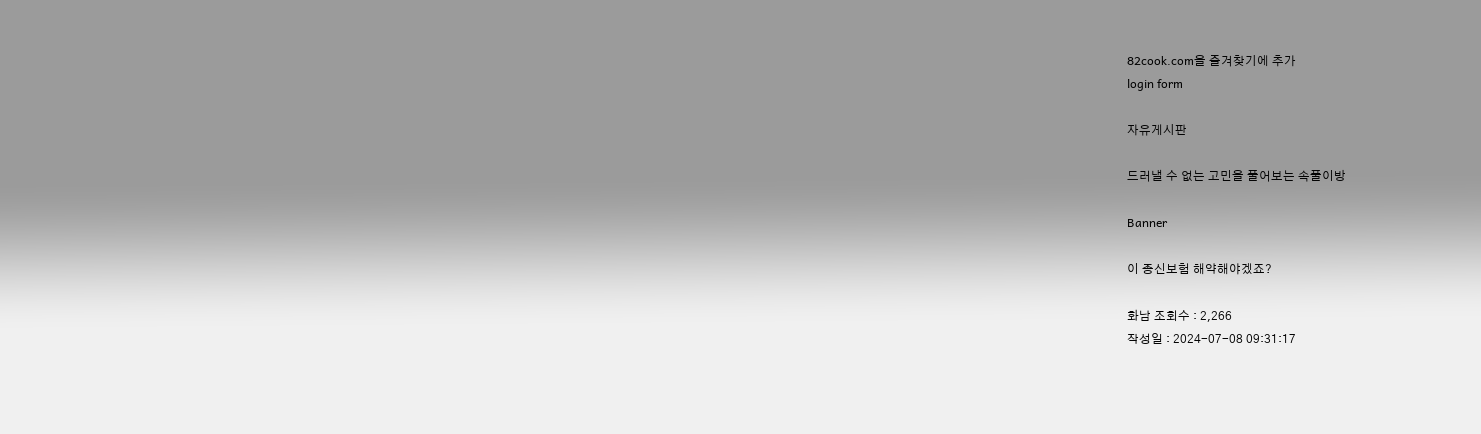82cook.com을 즐겨찾기에 추가
login form

자유게시판

드러낼 수 없는 고민을 풀어보는 속풀이방

Banner

이 종신보험 해약해야겠죠?

화남 조회수 : 2,266
작성일 : 2024-07-08 09:31:17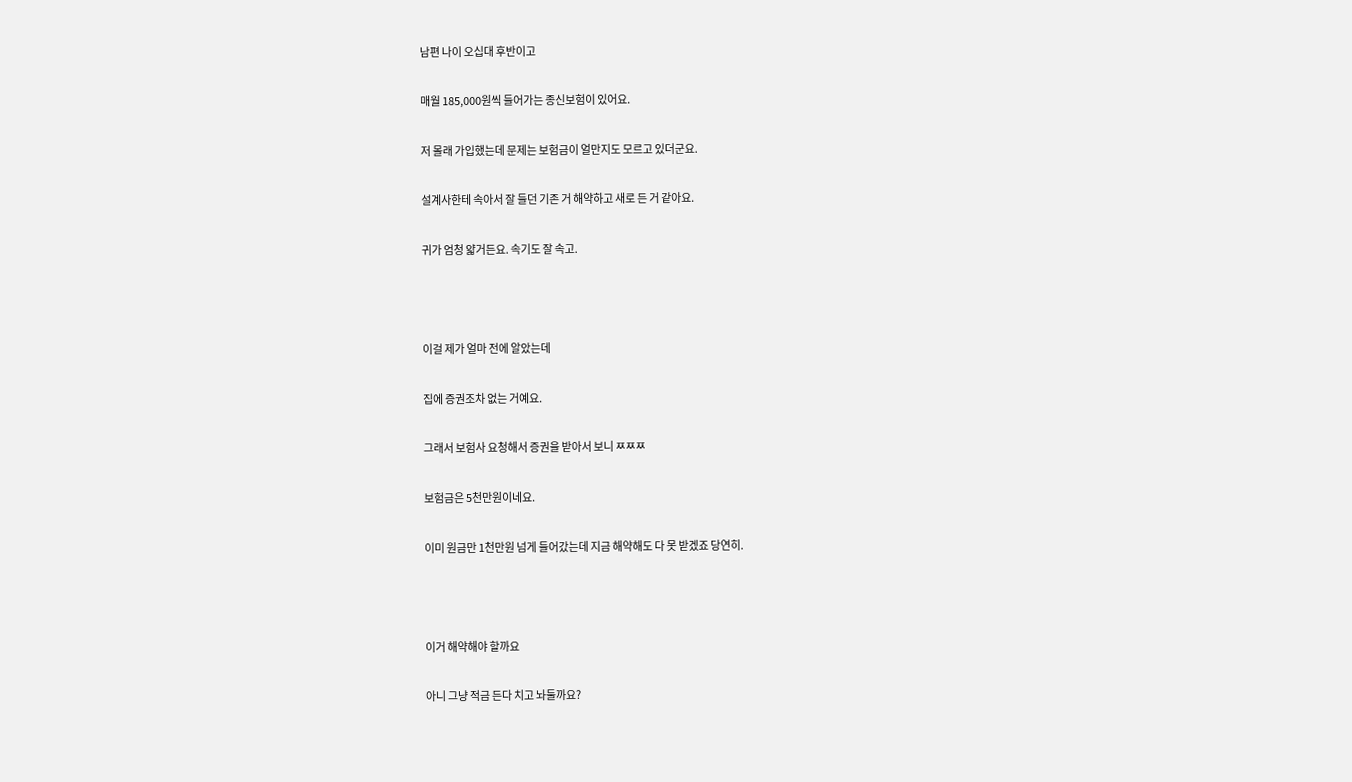남편 나이 오십대 후반이고

매월 185,000원씩 들어가는 종신보험이 있어요.

저 몰래 가입했는데 문제는 보험금이 얼만지도 모르고 있더군요.

설계사한테 속아서 잘 들던 기존 거 해약하고 새로 든 거 같아요.

귀가 엄청 얇거든요. 속기도 잘 속고.



이걸 제가 얼마 전에 알았는데

집에 증권조차 없는 거예요.

그래서 보험사 요청해서 증권을 받아서 보니 ㅉㅉㅉ

보험금은 5천만원이네요.

이미 원금만 1천만원 넘게 들어갔는데 지금 해약해도 다 못 받겠죠 당연히.



이거 해약해야 할까요

아니 그냥 적금 든다 치고 놔둘까요?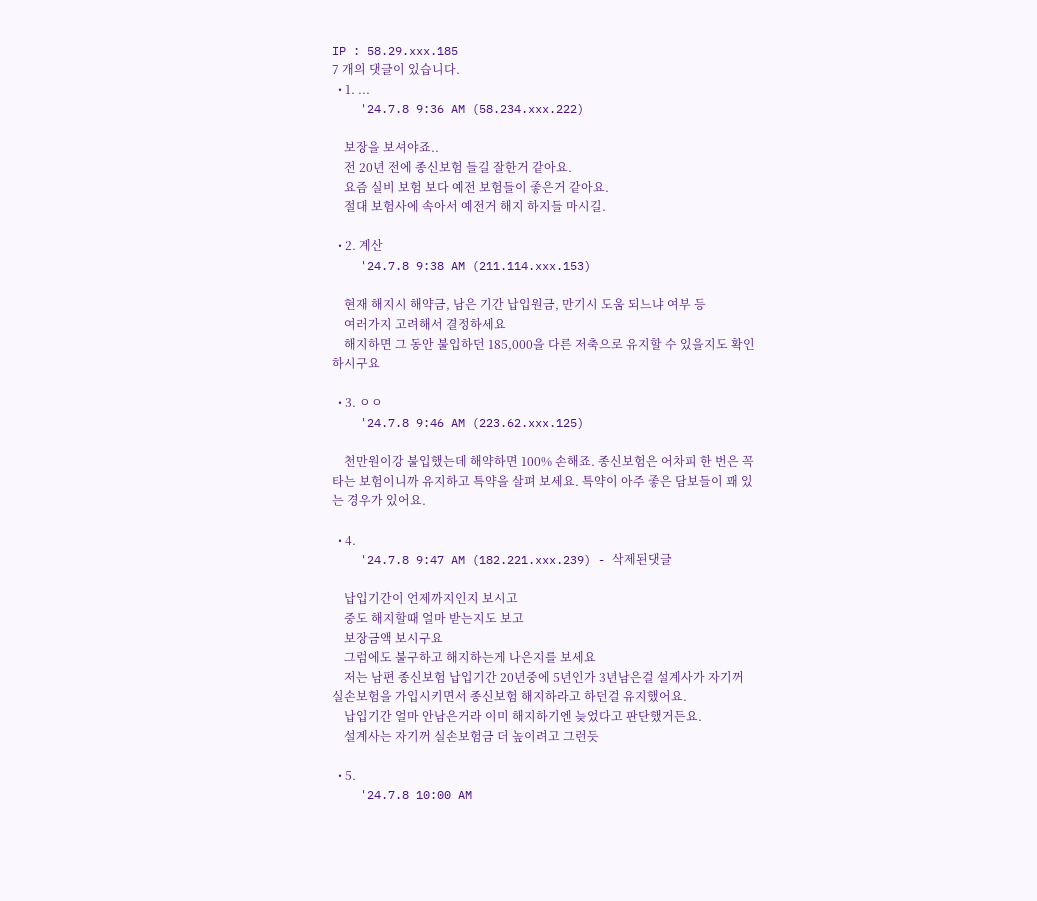IP : 58.29.xxx.185
7 개의 댓글이 있습니다.
  • 1. ...
    '24.7.8 9:36 AM (58.234.xxx.222)

    보장을 보셔야죠..
    전 20년 전에 종신보험 들길 잘한거 같아요.
    요즘 실비 보험 보다 예전 보험들이 좋은거 같아요.
    절대 보험사에 속아서 예전거 해지 하지들 마시길.

  • 2. 계산
    '24.7.8 9:38 AM (211.114.xxx.153)

    현재 해지시 해약금, 남은 기간 납입원금, 만기시 도움 되느냐 여부 등
    여러가지 고려해서 결정하세요
    해지하면 그 동안 불입하던 185,000을 다른 저축으로 유지할 수 있을지도 확인하시구요

  • 3. ㅇㅇ
    '24.7.8 9:46 AM (223.62.xxx.125)

    천만원이강 불입했는데 해약하면 100% 손해죠. 종신보험은 어차피 한 번은 꼭 타는 보험이니까 유지하고 특약을 살펴 보세요. 특약이 아주 좋은 담보들이 꽤 있는 경우가 있어요.

  • 4.
    '24.7.8 9:47 AM (182.221.xxx.239) - 삭제된댓글

    납입기간이 언제까지인지 보시고
    중도 해지할때 얼마 받는지도 보고
    보장금액 보시구요
    그럼에도 불구하고 해지하는게 나은지를 보세요
    저는 남편 종신보험 납입기간 20년중에 5년인가 3년남은걸 설계사가 자기꺼 실손보험을 가입시키면서 종신보험 해지하라고 하던걸 유지했어요.
    납입기간 얼마 안남은거라 이미 해지하기엔 늦었다고 판단했거든요.
    설계사는 자기꺼 실손보험금 더 높이려고 그런듯

  • 5.
    '24.7.8 10:00 AM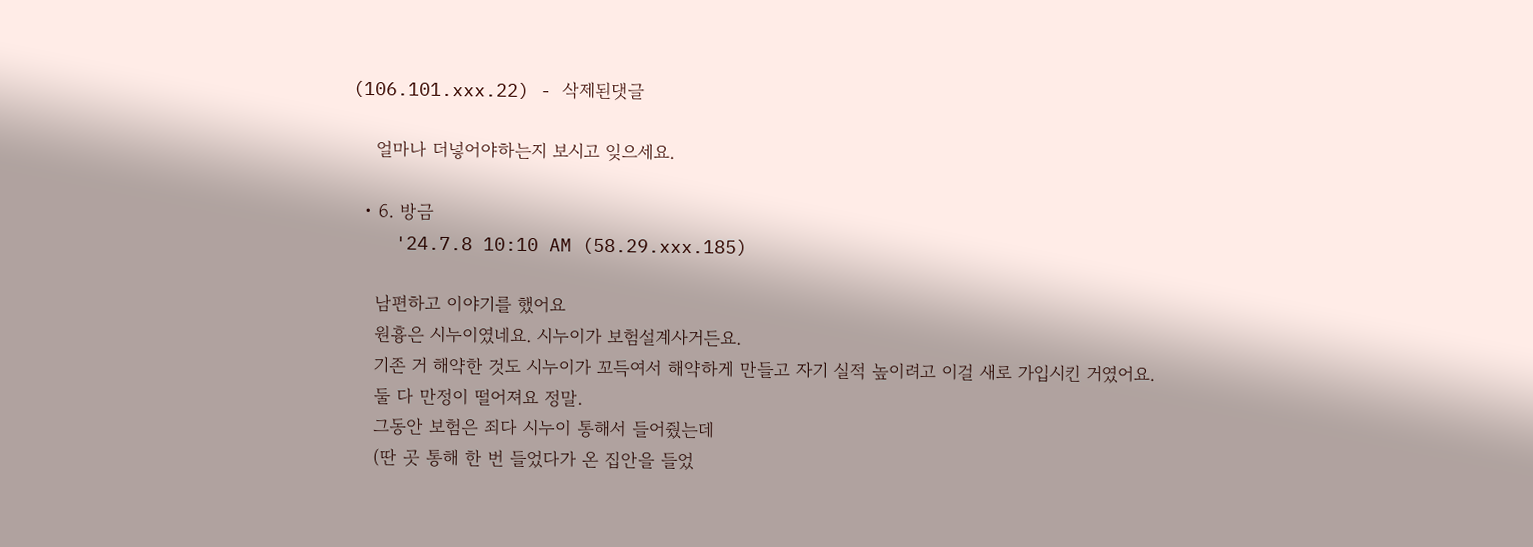(106.101.xxx.22) - 삭제된댓글

    얼마나 더넣어야하는지 보시고 잊으세요.

  • 6. 방금
    '24.7.8 10:10 AM (58.29.xxx.185)

    남편하고 이야기를 했어요
    원흉은 시누이였네요. 시누이가 보험설계사거든요.
    기존 거 해약한 것도 시누이가 꼬득여서 해약하게 만들고 자기 실적 높이려고 이걸 새로 가입시킨 거였어요.
    둘 다 만정이 떨어져요 정말.
    그동안 보험은 죄다 시누이 통해서 들어줬는데
    (딴 곳 통해 한 번 들었다가 온 집안을 들었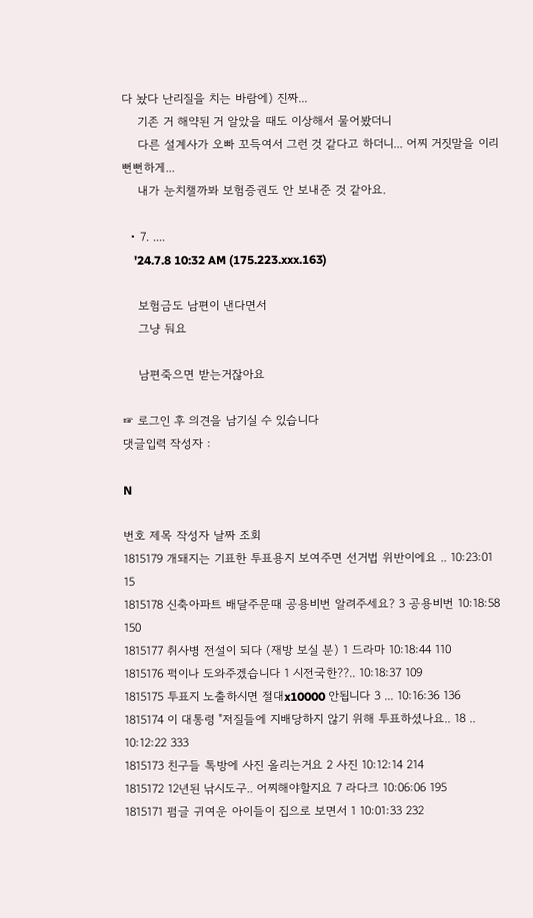다 놨다 난리질을 치는 바람에) 진짜...
    기존 거 해약된 거 알았을 때도 이상해서 물어봤더니
    다른 설계사가 오빠 꼬득여서 그런 것 같다고 하더니... 어찌 거짓말을 이리 뻔뻔하게...
    내가 눈치챌까봐 보험증권도 안 보내준 것 같아요.

  • 7. ....
    '24.7.8 10:32 AM (175.223.xxx.163)

    보험금도 남편이 낸다면서
    그냥 둬요

    남편죽으면 받는거잖아요

☞ 로그인 후 의견을 남기실 수 있습니다
댓글입력 작성자 :

N

번호 제목 작성자 날짜 조회
1815179 개돼지는 기표한 투표용지 보여주면 선거법 위반이에요 .. 10:23:01 15
1815178 신축아파트 배달주문때 공용비번 알려주세요? 3 공용비번 10:18:58 150
1815177 취사병 전설이 되다 (재방 보실 분) 1 드라마 10:18:44 110
1815176 퍽이나 도와주겠습니다 1 시전국한??.. 10:18:37 109
1815175 투표지 노출하시면 절대x10000 안됩니다 3 ... 10:16:36 136
1815174 이 대통령 "저질들에 지배당하지 않기 위해 투표하셨나요.. 18 .. 10:12:22 333
1815173 친구들 톡방에 사진 올리는거요 2 사진 10:12:14 214
1815172 12년된 낚시도구.. 어찌해야할지요 7 라다크 10:06:06 195
1815171 펌글 귀여운 아이들이 집으로 보면서 1 10:01:33 232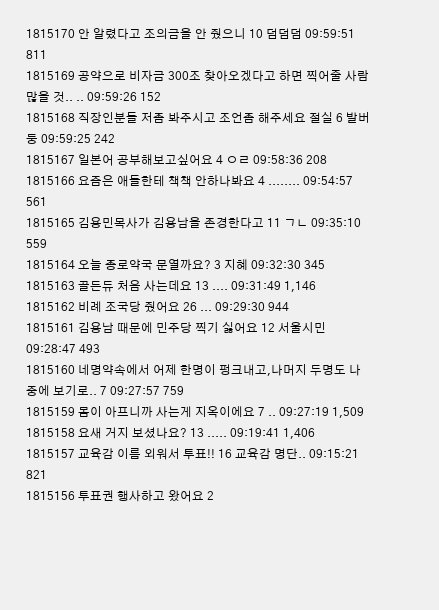1815170 안 알렸다고 조의금을 안 줬으니 10 덤덤덤 09:59:51 811
1815169 공약으로 비자금 300조 찾아오겠다고 하면 찍어줄 사람 많을 것.. .. 09:59:26 152
1815168 직장인분들 저좀 봐주시고 조언좀 해주세요 절실 6 발버둥 09:59:25 242
1815167 일본어 공부해보고싶어요 4 ㅇㄹ 09:58:36 208
1815166 요즘은 애들한테 책책 안하나봐요 4 ........ 09:54:57 561
1815165 김용민목사가 김용남을 존경한다고 11 ㄱㄴ 09:35:10 559
1815164 오늘 종로약국 문열까요? 3 지혜 09:32:30 345
1815163 골든듀 처음 사는데요 13 .... 09:31:49 1,146
1815162 비례 조국당 줬어요 26 ... 09:29:30 944
1815161 김용남 때문에 민주당 찍기 싫어요 12 서울시민 09:28:47 493
1815160 네명약속에서 어제 한명이 펑크내고,나머지 두명도 나중에 보기로.. 7 09:27:57 759
1815159 몸이 아프니까 사는게 지옥이에요 7 .. 09:27:19 1,509
1815158 요새 거지 보셨나요? 13 ..... 09:19:41 1,406
1815157 교육감 이름 외워서 투표!! 16 교육감 명단.. 09:15:21 821
1815156 투표권 행사하고 왔어요 2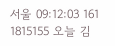서울 09:12:03 161
1815155 오늘 김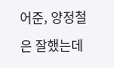어준, 양정철은 잘했는데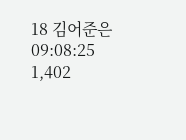18 김어준은 09:08:25 1,402